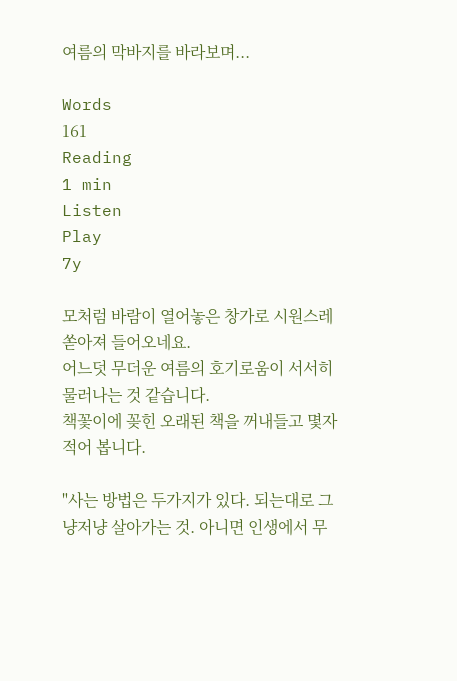여름의 막바지를 바라보며...

Words
161
Reading
1 min
Listen
Play
7y

모처럼 바람이 열어놓은 창가로 시원스레 쏟아져 들어오네요.
어느덧 무더운 여름의 호기로움이 서서히 물러나는 것 같습니다.
책꽃이에 꽂힌 오래된 책을 꺼내들고 몇자 적어 봅니다.

"사는 방법은 두가지가 있다. 되는대로 그냥저냥 살아가는 것. 아니면 인생에서 무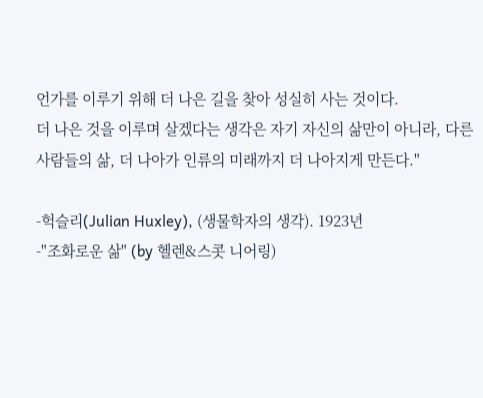언가를 이루기 위해 더 나은 길을 찾아 성실히 사는 것이다.
더 나은 것을 이루며 살겠다는 생각은 자기 자신의 삶만이 아니라, 다른 사람들의 삶, 더 나아가 인류의 미래까지 더 나아지게 만든다."

-헉슬리(Julian Huxley), (생물학자의 생각). 1923년
-"조화로운 삶" (by 헬렌&스콧 니어링)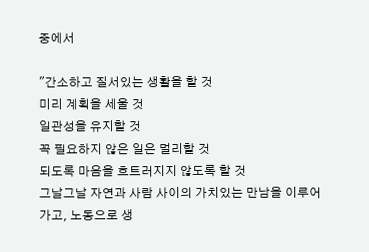중에서

"간소하고 질서있는 생활을 할 것
미리 계획을 세울 것
일관성을 유지할 것
꼭 필요하지 않은 일은 멀리할 것
되도록 마음을 흐트러지지 않도록 할 것
그날그날 자연과 사람 사이의 가치있는 만남을 이루어가고, 노동으로 생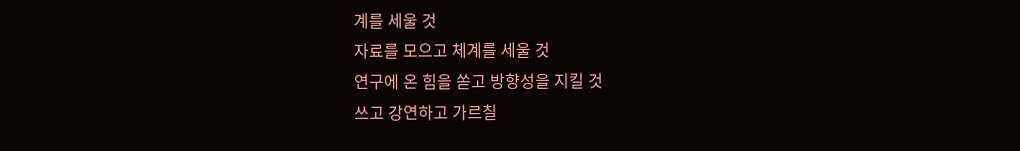계를 세울 것
자료를 모으고 체계를 세울 것
연구에 온 힘을 쏟고 방향성을 지킬 것
쓰고 강연하고 가르칠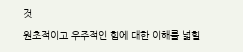것
원초적이고 우주적인 힘에 대한 이해를 넓힐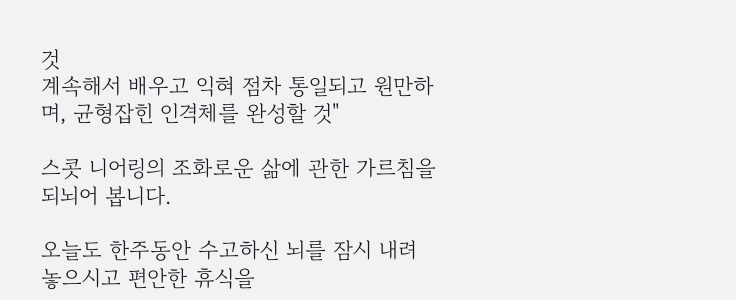것
계속해서 배우고 익혀 점차 통일되고 원만하며, 균형잡힌 인격체를 완성할 것"

스콧 니어링의 조화로운 삶에 관한 가르침을 되뇌어 봅니다.

오늘도 한주동안 수고하신 뇌를 잠시 내려 놓으시고 편안한 휴식을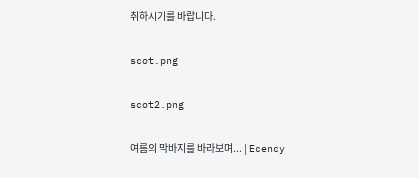취하시기를 바랍니다.

scot.png

scot2.png

여름의 막바지를 바라보며... | Ecency